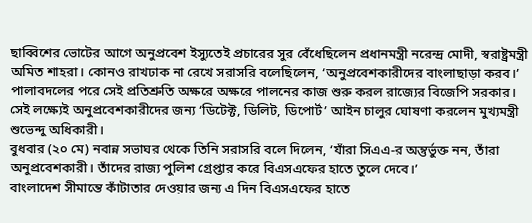ছাব্বিশের ভোটের আগে অনুপ্রবেশ ইস্যুতেই প্রচারের সুর বেঁধেছিলেন প্রধানমন্ত্রী নরেন্দ্র মোদী, স্বরাষ্ট্রমন্ত্রী অমিত শাহরা। কোনও রাখঢাক না রেখে সরাসরি বলেছিলেন, ‘অনুপ্রবেশকারীদের বাংলাছাড়া করব।’ পালাবদলের পরে সেই প্রতিশ্রুতি অক্ষরে অক্ষরে পালনের কাজ শুরু করল রাজ্যের বিজেপি সরকার। সেই লক্ষ্যেই অনুপ্রবেশকারীদের জন্য ‘ডিটেক্ট, ডিলিট, ডিপোর্ট’ আইন চালুর ঘোষণা করলেন মুখ্যমন্ত্রী শুভেন্দু অধিকারী।
বুধবার (২০ মে) নবান্ন সভাঘর থেকে তিনি সরাসরি বলে দিলেন, ‘যাঁরা সিএএ-র অন্তুর্ভুক্ত নন, তাঁরা অনুপ্রবেশকারী। তাঁদের রাজ্য পুলিশ গ্রেপ্তার করে বিএসএফের হাতে তুলে দেবে।’
বাংলাদেশ সীমান্তে কাঁটাতার দেওয়ার জন্য এ দিন বিএসএফের হাতে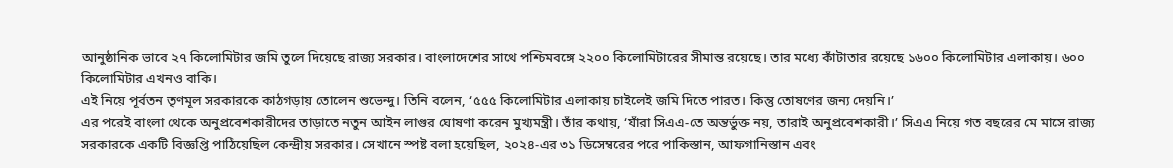আনুষ্ঠানিক ভাবে ২৭ কিলোমিটার জমি তুলে দিয়েছে রাজ্য সরকার। বাংলাদেশের সাথে পশ্চিমবঙ্গে ২২০০ কিলোমিটারের সীমান্ত রয়েছে। তার মধ্যে কাঁটাতার রয়েছে ১৬০০ কিলোমিটার এলাকায়। ৬০০ কিলোমিটার এখনও বাকি।
এই নিয়ে পূর্বতন তৃণমূল সরকারকে কাঠগড়ায় তোলেন শুভেন্দু। তিনি বলেন, ‘৫৫৫ কিলোমিটার এলাকায় চাইলেই জমি দিতে পারত। কিন্তু তোষণের জন্য দেয়নি।’
এর পরেই বাংলা থেকে অনুপ্রবেশকারীদের তাড়াতে নতুন আইন লাগুর ঘোষণা করেন মুখ্যমন্ত্রী। তাঁর কথায়, ‘যাঁরা সিএএ-তে অন্তর্ভুক্ত নয়, তারাই অনুপ্রবেশকারী।’ সিএএ নিয়ে গত বছরের মে মাসে রাজ্য সরকারকে একটি বিজ্ঞপ্তি পাঠিয়েছিল কেন্দ্রীয় সরকার। সেখানে স্পষ্ট বলা হয়েছিল, ২০২৪-এর ৩১ ডিসেম্বরের পরে পাকিস্তান, আফগানিস্তান এবং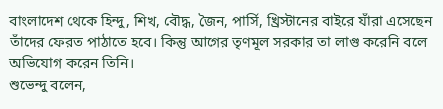বাংলাদেশ থেকে হিন্দু, শিখ, বৌদ্ধ, জৈন, পার্সি, খ্রিস্টানের বাইরে যাঁরা এসেছেন তাঁদের ফেরত পাঠাতে হবে। কিন্তু আগের তৃণমূল সরকার তা লাগু করেনি বলে অভিযোগ করেন তিনি।
শুভেন্দু বলেন,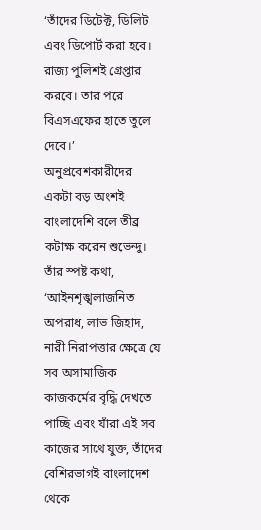‘তাঁদের ডিটেক্ট, ডিলিট এবং ডিপোর্ট করা হবে। রাজ্য পুলিশই গ্রেপ্তার করবে। তার পরে বিএসএফের হাতে তুলে দেবে।’
অনুপ্রবেশকারীদের একটা বড় অংশই বাংলাদেশি বলে তীব্র কটাক্ষ করেন শুভেন্দু। তাঁর স্পষ্ট কথা, ‘আইনশৃঙ্খলাজনিত অপরাধ, লাভ জিহাদ, নারী নিরাপত্তার ক্ষেত্রে যে সব অসামাজিক কাজকর্মের বৃদ্ধি দেখতে পাচ্ছি এবং যাঁরা এই সব কাজের সাথে যুক্ত, তাঁদের বেশিরভাগই বাংলাদেশ থেকে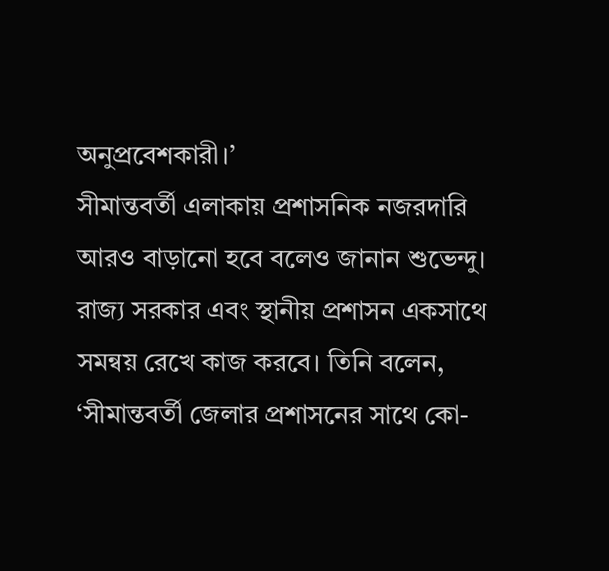অনুপ্রবেশকারী।’
সীমান্তবর্তী এলাকায় প্রশাসনিক নজরদারি আরও বাড়ানো হবে বলেও জানান শুভেন্দু। রাজ্য সরকার এবং স্থানীয় প্রশাসন একসাথে সমন্বয় রেখে কাজ করবে। তিনি বলেন, ‘সীমান্তবর্তী জেলার প্রশাসনের সাথে কো-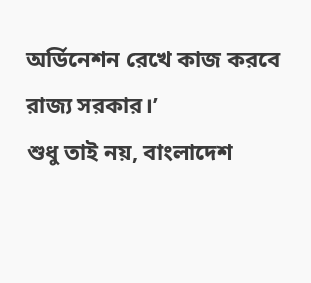অর্ডিনেশন রেখে কাজ করবে রাজ্য সরকার।’
শুধু তাই নয়, বাংলাদেশ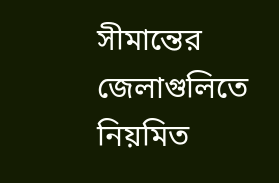সীমান্তের জেলাগুলিতে নিয়মিত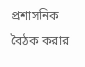প্রশাসনিক বৈঠক করার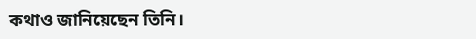কথাও জানিয়েছেন তিনি।